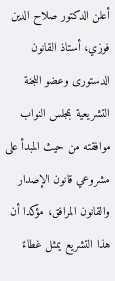أعلن الدكتور صلاح الدين فوزي، أستاذ القانون الدستورى وعضو اللجنة التشريعية بمجلس النواب موافقته من حيث المبدأ على مشروعي قانون الإصدار والقانون المرافق، مؤكدا أن هذا التشريع يمثل غطاءً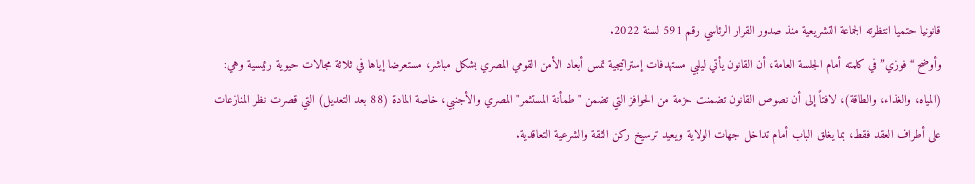قانونيا حتميا انتظرته الجماعة التشريعية منذ صدور القرار الرئاسي رقم 591 لسنة 2022.
وأوضح “فوزي” في كلمته أمام الجلسة العامة، أن القانون يأتي ليلبي مستهدفات إستراتيجية تمس أبعاد الأمن القومي المصري بشكل مباشر، مستعرضا إياها في ثلاثة مجالات حيوية رئيسية وهي: (المياه، والغذاء، والطاقة)، لافتاً إلى أن نصوص القانون تضمنت حزمة من الحوافز التي تضمن "طمأنة المستثمر" المصري والأجنبي، خاصة المادة (88 بعد التعديل) التي قصرت نظر المنازعات على أطراف العقد فقط، بما يغلق الباب أمام تداخل جهات الولاية ويعيد ترسيخ ركن الثقة والشرعية التعاقدية.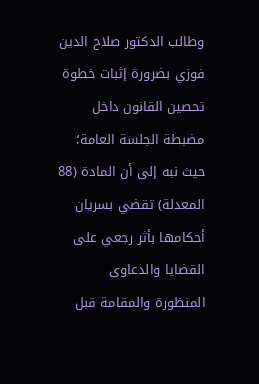وطالب الدكتور صلاح الدين فوزي بضرورة إثبات خطوة تحصين القانون داخل مضبطة الجلسة العامة؛ حيث نبه إلى أن المادة (88 المعدلة) تقضي بسريان أحكامها بأثر رجعي على القضايا والدعاوى المنظورة والمقامة قبل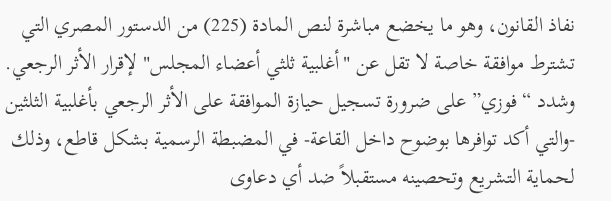نفاذ القانون، وهو ما يخضع مباشرة لنص المادة (225) من الدستور المصري التي تشترط موافقة خاصة لا تقل عن "أغلبية ثلثي أعضاء المجلس" لإقرار الأثر الرجعي.
وشدد “فوزي” على ضرورة تسجيل حيازة الموافقة على الأثر الرجعي بأغلبية الثلثين -والتي أكد توافرها بوضوح داخل القاعة- في المضبطة الرسمية بشكل قاطع، وذلك لحماية التشريع وتحصينه مستقبلاً ضد أي دعاوى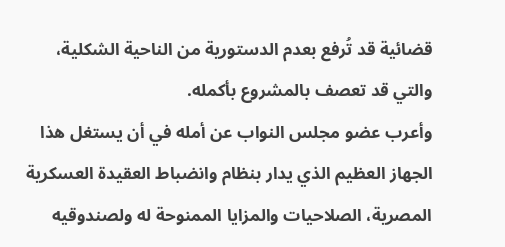قضائية قد تُرفع بعدم الدستورية من الناحية الشكلية، والتي قد تعصف بالمشروع بأكمله.
وأعرب عضو مجلس النواب عن أمله في أن يستغل هذا الجهاز العظيم الذي يدار بنظام وانضباط العقيدة العسكرية المصرية، الصلاحيات والمزايا الممنوحة له ولصندوقيه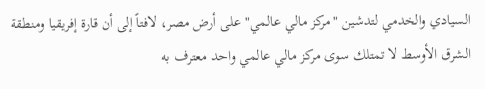السيادي والخدمي لتدشين "مركز مالي عالمي" على أرض مصر، لافتاً إلى أن قارة إفريقيا ومنطقة الشرق الأوسط لا تمتلك سوى مركز مالي عالمي واحد معترف به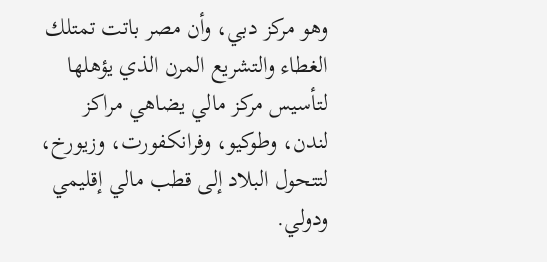وهو مركز دبي، وأن مصر باتت تمتلك الغطاء والتشريع المرن الذي يؤهلها لتأسيس مركز مالي يضاهي مراكز لندن، وطوكيو، وفرانكفورت، وزيورخ، لتتحول البلاد إلى قطب مالي إقليمي ودولي.